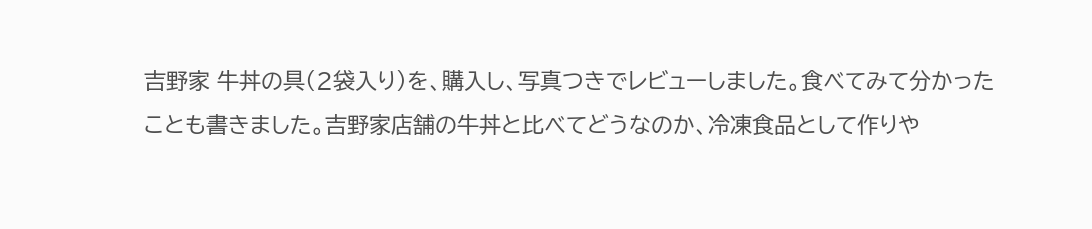吉野家 牛丼の具(2袋入り)を、購入し、写真つきでレビューしました。食べてみて分かったことも書きました。吉野家店舗の牛丼と比べてどうなのか、冷凍食品として作りや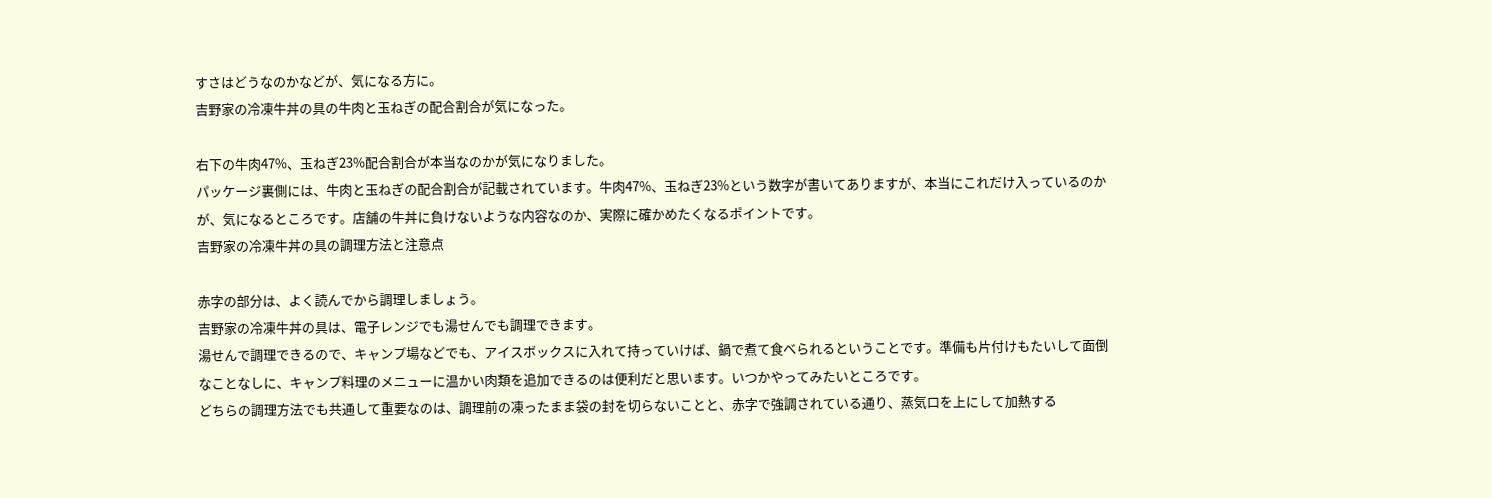すさはどうなのかなどが、気になる方に。
吉野家の冷凍牛丼の具の牛肉と玉ねぎの配合割合が気になった。

右下の牛肉47%、玉ねぎ23%配合割合が本当なのかが気になりました。
パッケージ裏側には、牛肉と玉ねぎの配合割合が記載されています。牛肉47%、玉ねぎ23%という数字が書いてありますが、本当にこれだけ入っているのかが、気になるところです。店舗の牛丼に負けないような内容なのか、実際に確かめたくなるポイントです。
吉野家の冷凍牛丼の具の調理方法と注意点

赤字の部分は、よく読んでから調理しましょう。
吉野家の冷凍牛丼の具は、電子レンジでも湯せんでも調理できます。
湯せんで調理できるので、キャンプ場などでも、アイスボックスに入れて持っていけば、鍋で煮て食べられるということです。準備も片付けもたいして面倒なことなしに、キャンプ料理のメニューに温かい肉類を追加できるのは便利だと思います。いつかやってみたいところです。
どちらの調理方法でも共通して重要なのは、調理前の凍ったまま袋の封を切らないことと、赤字で強調されている通り、蒸気口を上にして加熱する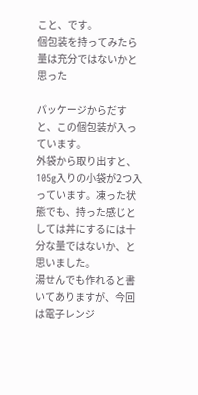こと、です。
個包装を持ってみたら量は充分ではないかと思った

パッケージからだすと、この個包装が入っています。
外袋から取り出すと、105g入りの小袋が2つ入っています。凍った状態でも、持った感じとしては丼にするには十分な量ではないか、と思いました。
湯せんでも作れると書いてありますが、今回は電子レンジ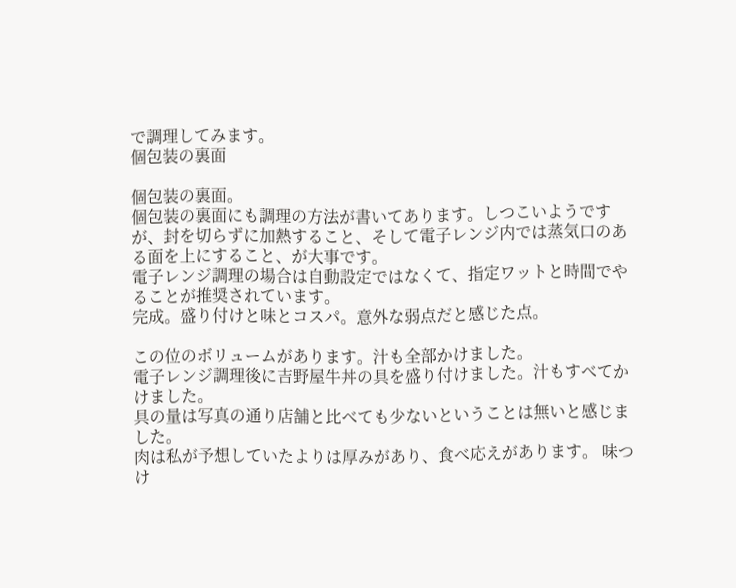で調理してみます。
個包装の裏面

個包装の裏面。
個包装の裏面にも調理の方法が書いてあります。しつこいようですが、封を切らずに加熱すること、そして電子レンジ内では蒸気口のある面を上にすること、が大事です。
電子レンジ調理の場合は自動設定ではなくて、指定ワットと時間でやることが推奨されています。
完成。盛り付けと味とコスパ。意外な弱点だと感じた点。

この位のボリュームがあります。汁も全部かけました。
電子レンジ調理後に吉野屋牛丼の具を盛り付けました。汁もすべてかけました。
具の量は写真の通り店舗と比べても少ないということは無いと感じました。
肉は私が予想していたよりは厚みがあり、食べ応えがあります。 味つけ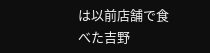は以前店舗で食べた吉野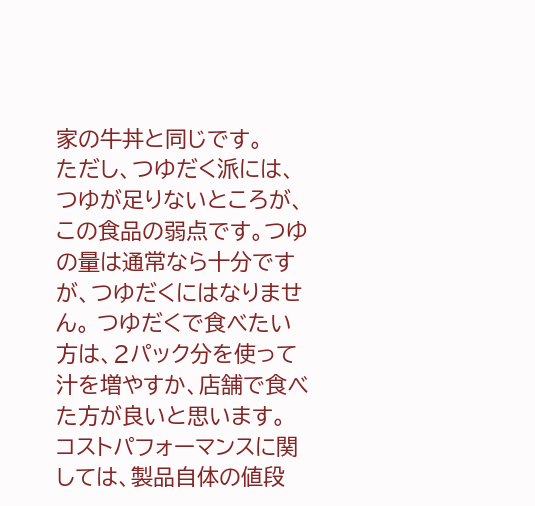家の牛丼と同じです。
ただし、つゆだく派には、つゆが足りないところが、この食品の弱点です。つゆの量は通常なら十分ですが、つゆだくにはなりません。 つゆだくで食べたい方は、2パック分を使って汁を増やすか、店舗で食べた方が良いと思います。
コストパフォーマンスに関しては、製品自体の値段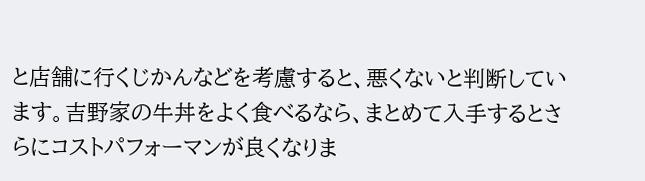と店舗に行くじかんなどを考慮すると、悪くないと判断しています。吉野家の牛丼をよく食べるなら、まとめて入手するとさらにコストパフォーマンが良くなりま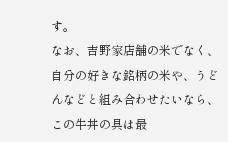す。
なお、吉野家店舗の米でなく、自分の好きな銘柄の米や、うどんなどと組み合わせたいなら、この牛丼の具は最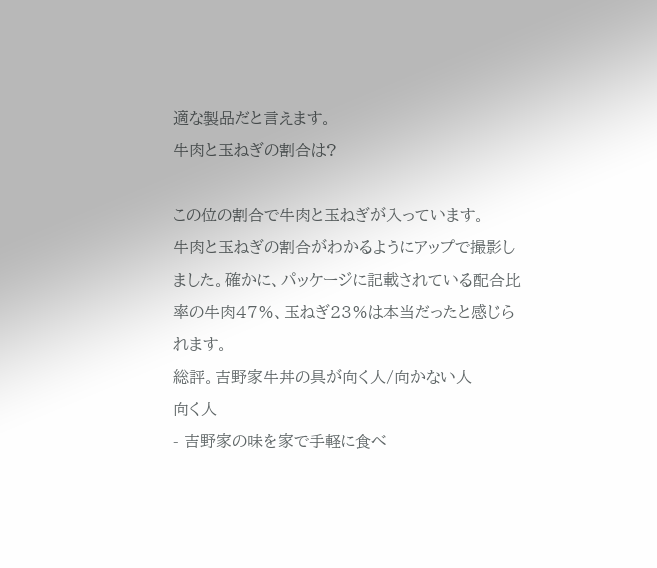適な製品だと言えます。
牛肉と玉ねぎの割合は?

この位の割合で牛肉と玉ねぎが入っています。
牛肉と玉ねぎの割合がわかるようにアップで撮影しました。確かに、パッケージに記載されている配合比率の牛肉47%、玉ねぎ23%は本当だったと感じられます。
総評。吉野家牛丼の具が向く人/向かない人
向く人
- 吉野家の味を家で手軽に食べ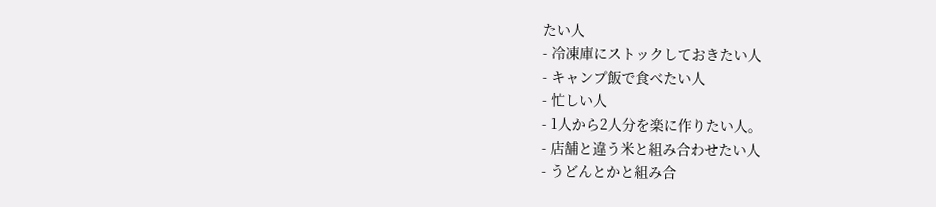たい人
- 冷凍庫にストックしておきたい人
- キャンプ飯で食べたい人
- 忙しい人
- 1人から2人分を楽に作りたい人。
- 店舗と違う米と組み合わせたい人
- うどんとかと組み合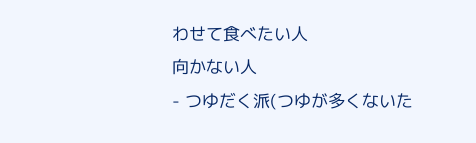わせて食べたい人
向かない人
- つゆだく派(つゆが多くないた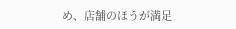め、店舗のほうが満足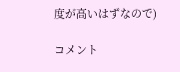度が高いはずなので)

コメント